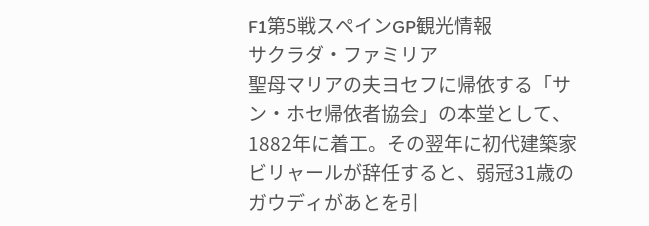F1第5戦スペインGP観光情報
サクラダ・ファミリア
聖母マリアの夫ヨセフに帰依する「サン・ホセ帰依者協会」の本堂として、1882年に着工。その翌年に初代建築家ビリャールが辞任すると、弱冠31歳のガウディがあとを引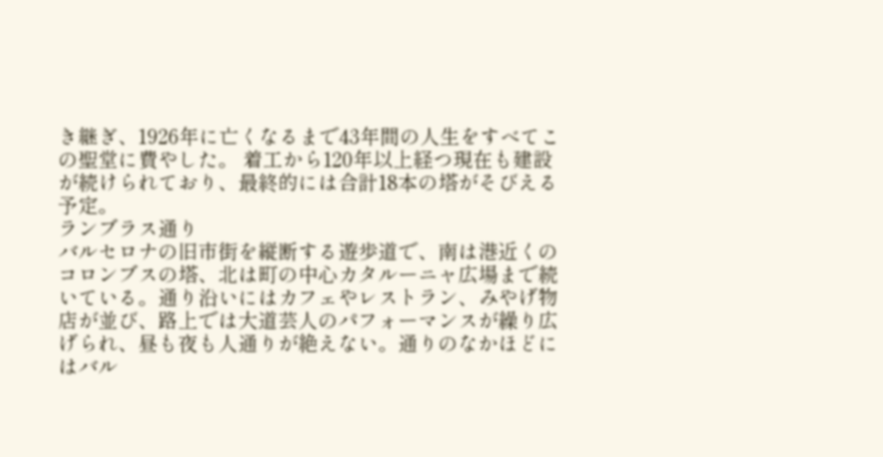き継ぎ、1926年に亡くなるまで43年間の人生をすべてこの聖堂に費やした。 着工から120年以上経つ現在も建設が続けられており、最終的には合計18本の塔がそびえる予定。
ランブラス通り
バルセロナの旧市街を縦断する遊歩道で、南は港近くのコロンブスの塔、北は町の中心カタルーニャ広場まで続いている。通り沿いにはカフェやレストラン、みやげ物店が並び、路上では大道芸人のパフォーマンスが繰り広げられ、昼も夜も人通りが絶えない。通りのなかほどにはバル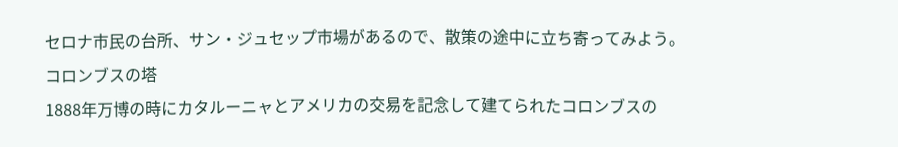セロナ市民の台所、サン・ジュセップ市場があるので、散策の途中に立ち寄ってみよう。
コロンブスの塔
1888年万博の時にカタルーニャとアメリカの交易を記念して建てられたコロンブスの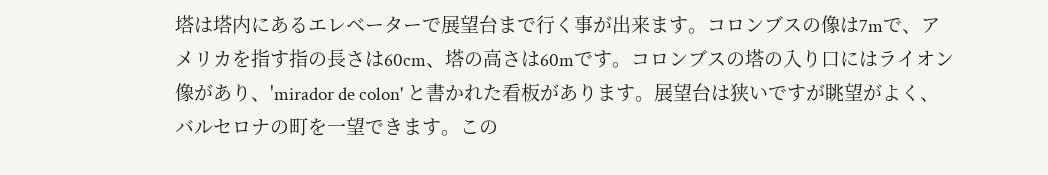塔は塔内にあるエレベーターで展望台まで行く事が出来ます。コロンブスの像は7mで、アメリカを指す指の長さは60cm、塔の高さは60mです。コロンブスの塔の入り口にはライオン像があり、'mirador de colon' と書かれた看板があります。展望台は狭いですが眺望がよく、バルセロナの町を一望できます。この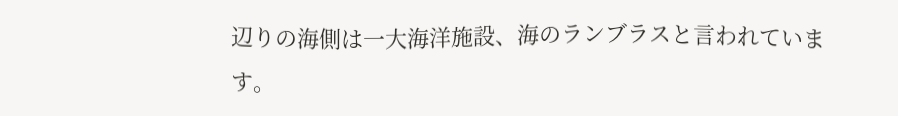辺りの海側は一大海洋施設、海のランブラスと言われています。